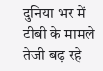दुनिया भर में टीबी के मामले तेजी बढ़ रहे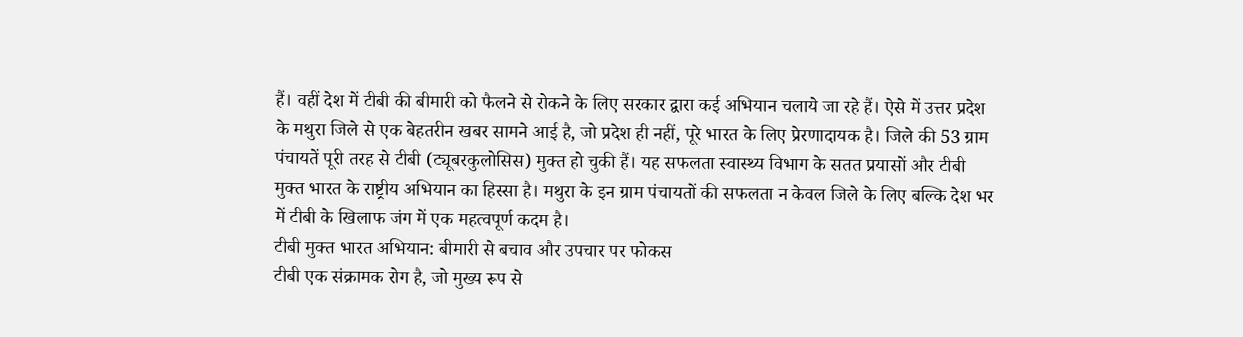हैं। वहीं देश में टीबी की बीमारी को फैलने से रोकने के लिए सरकार द्वारा कई अभियान चलाये जा रहे हैं। ऐसे में उत्तर प्रदेश के मथुरा जिले से एक बेहतरीन खबर सामने आई है, जो प्रदेश ही नहीं, पूरे भारत के लिए प्रेरणादायक है। जिले की 53 ग्राम पंचायतें पूरी तरह से टीबी (ट्यूबरकुलोसिस) मुक्त हो चुकी हैं। यह सफलता स्वास्थ्य विभाग के सतत प्रयासों और टीबी मुक्त भारत के राष्ट्रीय अभियान का हिस्सा है। मथुरा के इन ग्राम पंचायतों की सफलता न केवल जिले के लिए बल्कि देश भर में टीबी के खिलाफ जंग में एक महत्वपूर्ण कदम है।
टीबी मुक्त भारत अभियान: बीमारी से बचाव और उपचार पर फोकस
टीबी एक संक्रामक रोग है, जो मुख्य रूप से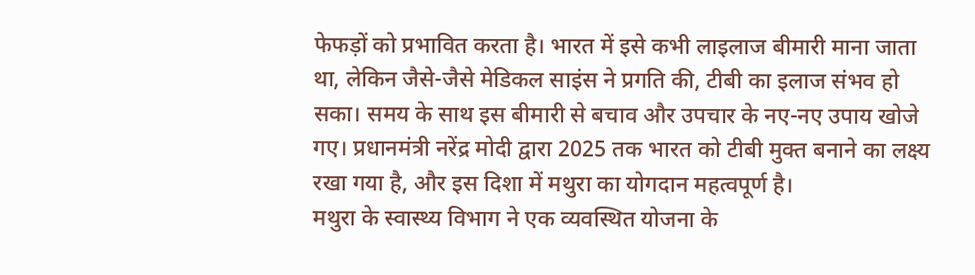फेफड़ों को प्रभावित करता है। भारत में इसे कभी लाइलाज बीमारी माना जाता था, लेकिन जैसे-जैसे मेडिकल साइंस ने प्रगति की, टीबी का इलाज संभव हो सका। समय के साथ इस बीमारी से बचाव और उपचार के नए-नए उपाय खोजे गए। प्रधानमंत्री नरेंद्र मोदी द्वारा 2025 तक भारत को टीबी मुक्त बनाने का लक्ष्य रखा गया है, और इस दिशा में मथुरा का योगदान महत्वपूर्ण है।
मथुरा के स्वास्थ्य विभाग ने एक व्यवस्थित योजना के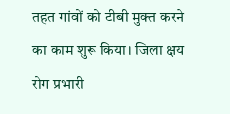तहत गांवों को टीबी मुक्त करने का काम शुरू किया। जिला क्षय रोग प्रभारी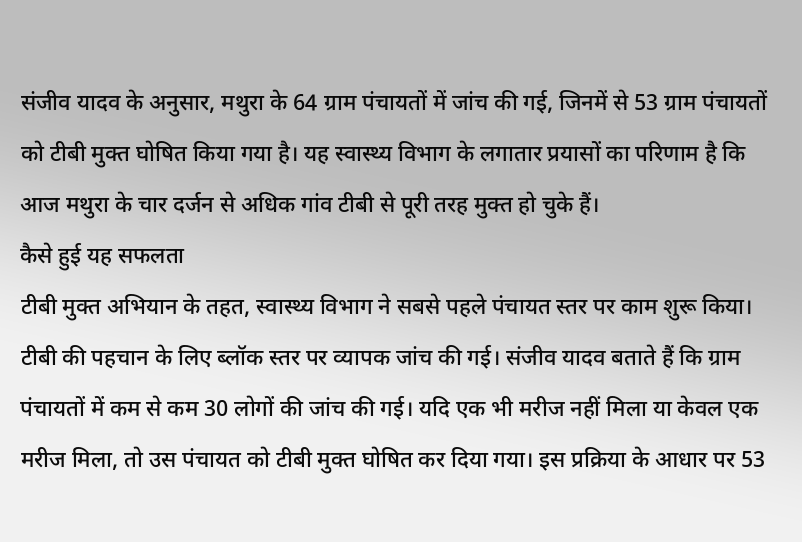संजीव यादव के अनुसार, मथुरा के 64 ग्राम पंचायतों में जांच की गई, जिनमें से 53 ग्राम पंचायतों को टीबी मुक्त घोषित किया गया है। यह स्वास्थ्य विभाग के लगातार प्रयासों का परिणाम है कि आज मथुरा के चार दर्जन से अधिक गांव टीबी से पूरी तरह मुक्त हो चुके हैं।
कैसे हुई यह सफलता
टीबी मुक्त अभियान के तहत, स्वास्थ्य विभाग ने सबसे पहले पंचायत स्तर पर काम शुरू किया। टीबी की पहचान के लिए ब्लॉक स्तर पर व्यापक जांच की गई। संजीव यादव बताते हैं कि ग्राम पंचायतों में कम से कम 30 लोगों की जांच की गई। यदि एक भी मरीज नहीं मिला या केवल एक मरीज मिला, तो उस पंचायत को टीबी मुक्त घोषित कर दिया गया। इस प्रक्रिया के आधार पर 53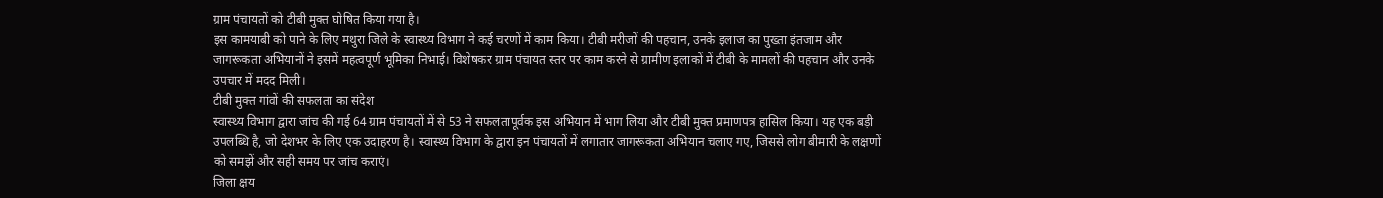ग्राम पंचायतों को टीबी मुक्त घोषित किया गया है।
इस कामयाबी को पाने के लिए मथुरा जिले के स्वास्थ्य विभाग ने कई चरणों में काम किया। टीबी मरीजों की पहचान, उनके इलाज का पुख्ता इंतजाम और जागरूकता अभियानों ने इसमें महत्वपूर्ण भूमिका निभाई। विशेषकर ग्राम पंचायत स्तर पर काम करने से ग्रामीण इलाकों में टीबी के मामलों की पहचान और उनके उपचार में मदद मिली।
टीबी मुक्त गांवों की सफलता का संदेश
स्वास्थ्य विभाग द्वारा जांच की गई 64 ग्राम पंचायतों में से 53 ने सफलतापूर्वक इस अभियान में भाग लिया और टीबी मुक्त प्रमाणपत्र हासिल किया। यह एक बड़ी उपलब्धि है, जो देशभर के लिए एक उदाहरण है। स्वास्थ्य विभाग के द्वारा इन पंचायतों में लगातार जागरूकता अभियान चलाए गए, जिससे लोग बीमारी के लक्षणों को समझें और सही समय पर जांच कराएं।
जिला क्षय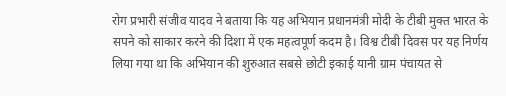रोग प्रभारी संजीव यादव ने बताया कि यह अभियान प्रधानमंत्री मोदी के टीबी मुक्त भारत के सपने को साकार करने की दिशा में एक महत्वपूर्ण कदम है। विश्व टीबी दिवस पर यह निर्णय लिया गया था कि अभियान की शुरुआत सबसे छोटी इकाई यानी ग्राम पंचायत से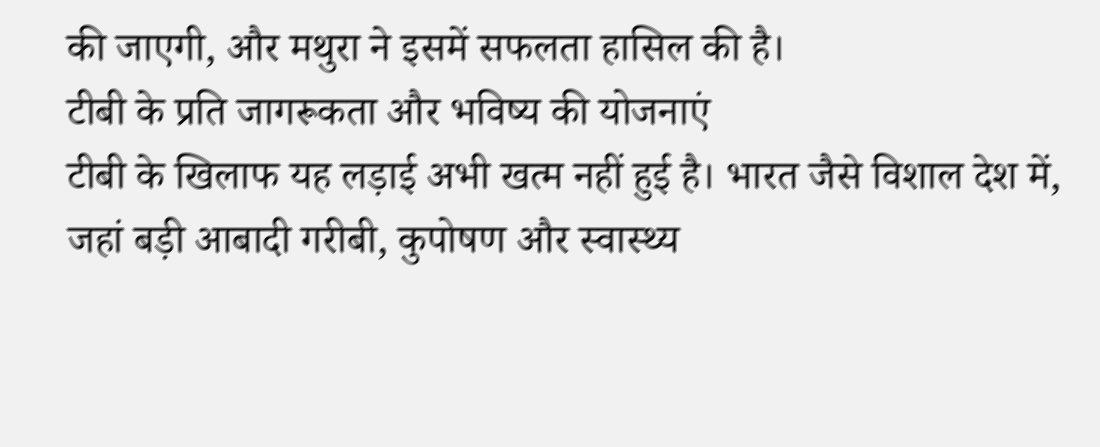की जाएगी, और मथुरा ने इसमें सफलता हासिल की है।
टीबी के प्रति जागरूकता और भविष्य की योजनाएं
टीबी के खिलाफ यह लड़ाई अभी खत्म नहीं हुई है। भारत जैसे विशाल देश में, जहां बड़ी आबादी गरीबी, कुपोषण और स्वास्थ्य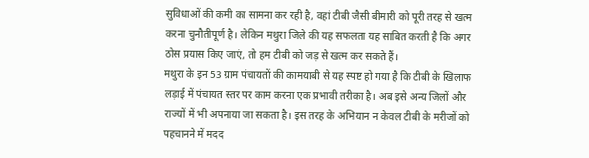सुविधाओं की कमी का सामना कर रही है, वहां टीबी जैसी बीमारी को पूरी तरह से खत्म करना चुनौतीपूर्ण है। लेकिन मथुरा जिले की यह सफलता यह साबित करती है कि अगर ठोस प्रयास किए जाएं, तो हम टीबी को जड़ से खत्म कर सकते हैं।
मथुरा के इन 53 ग्राम पंचायतों की कामयाबी से यह स्पष्ट हो गया है कि टीबी के खिलाफ लड़ाई में पंचायत स्तर पर काम करना एक प्रभावी तरीका है। अब इसे अन्य जिलों और राज्यों में भी अपनाया जा सकता है। इस तरह के अभियान न केवल टीबी के मरीजों को पहचानने में मदद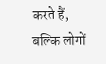करते हैं, बल्कि लोगों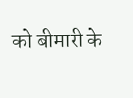को बीमारी के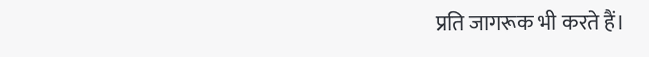प्रति जागरूक भी करते हैं।